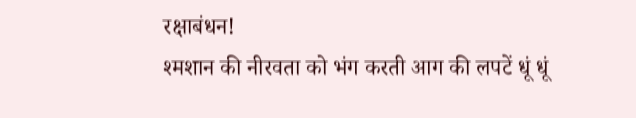रक्षाबंधन!
श्मशान की नीरवता को भंग करती आग की लपटें धूं धूं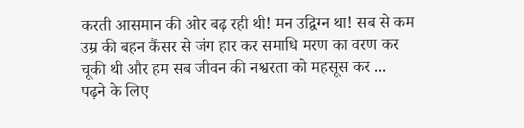करती आसमान की ओर बढ़ रही थी! मन उद्विग्न था! सब से कम उम्र की बहन कैंसर से जंग हार कर समाधि मरण का वरण कर चूकी थी और हम सब जीवन की नश्वरता को महसूस कर ...
पढ़ने के लिए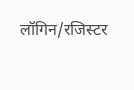लॉगिन/रजिस्टर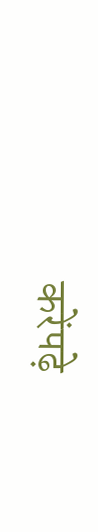करेंपढ़े